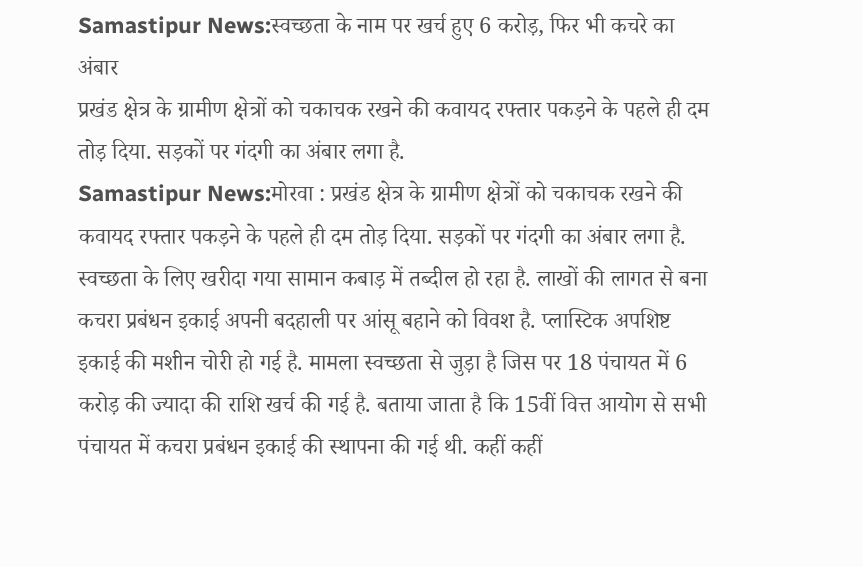Samastipur News:स्वच्छता के नाम पर खर्च हुए 6 करोड़, फिर भी कचरे का अंबार
प्रखंड क्षेत्र के ग्रामीण क्षेत्रों को चकाचक रखने की कवायद रफ्तार पकड़ने के पहले ही दम तोड़ दिया. सड़कों पर गंदगी का अंबार लगा है.
Samastipur News:मोरवा : प्रखंड क्षेत्र के ग्रामीण क्षेत्रों को चकाचक रखने की कवायद रफ्तार पकड़ने के पहले ही दम तोड़ दिया. सड़कों पर गंदगी का अंबार लगा है. स्वच्छता के लिए खरीदा गया सामान कबाड़ में तब्दील हो रहा है. लाखों की लागत से बना कचरा प्रबंधन इकाई अपनी बदहाली पर आंसू बहाने को विवश है. प्लास्टिक अपशिष्ट इकाई की मशीन चोरी हो गई है. मामला स्वच्छता से जुड़ा है जिस पर 18 पंचायत में 6 करोड़ की ज्यादा की राशि खर्च की गई है. बताया जाता है कि 15वीं वित्त आयोग से सभी पंचायत में कचरा प्रबंधन इकाई की स्थापना की गई थी. कहीं कहीं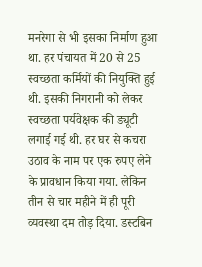मनरेगा से भी इसका निर्माण हुआ था. हर पंचायत में 20 से 25 स्वच्छता कर्मियों की नियुक्ति हुई थी. इसकी निगरानी को लेकर स्वच्छता पर्यवेक्षक की ड्यूटी लगाई गई थी. हर घर से कचरा उठाव के नाम पर एक रुपए लेने के प्रावधान किया गया. लेकिन तीन से चार महीने में ही पूरी व्यवस्था दम तोड़ दिया. डस्टबिन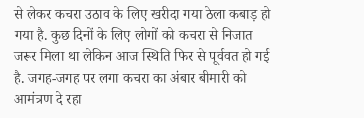से लेकर कचरा उठाव के लिए खरीदा गया ठेला कबाड़ हो गया है. कुछ दिनों के लिए लोगों को कचरा से निजात जरूर मिला था लेकिन आज स्थिति फिर से पूर्ववत हो गई है. जगह-जगह पर लगा कचरा का अंबार बीमारी को आमंत्रण दे रहा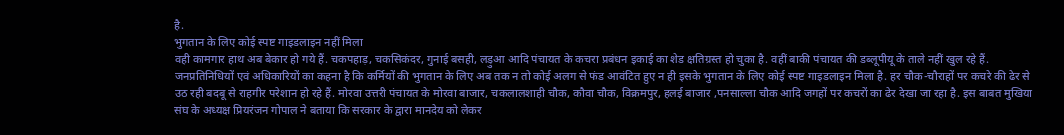है.
भुगतान के लिए कोई स्पष्ट गाइडलाइन नहीं मिला
वही कामगार हाथ अब बेकार हो गये हैं. चकपहाड़, चकसिकंदर, गुनाई बसही, लड़ुआ आदि पंचायत के कचरा प्रबंधन इकाई का शेड क्षतिग्रस्त हो चुका है. वहीं बाकी पंचायत की डब्लूपीयू के ताले नहीं खुल रहे हैं. जनप्रतिनिधियों एवं अधिकारियों का कहना है कि कर्मियों की भुगतान के लिए अब तक न तो कोई अलग से फंड आवंटित हुए न ही इसके भुगतान के लिए कोई स्पष्ट गाइडलाइन मिला है. हर चौक-चौराहों पर कचरे की ढेर से उठ रही बदबू से राहगीर परेशान हो रहे हैं. मोरवा उत्तरी पंचायत के मोरवा बाजार, चकलालशाही चौक, कौवा चौक, विक्रमपुर, हलई बाजार ,पनसाल्ला चौक आदि जगहों पर कचरों का ढेर देखा जा रहा है. इस बाबत मुखिया संघ के अध्यक्ष प्रियरंजन गोपाल ने बताया कि सरकार के द्वारा मानदेय को लेकर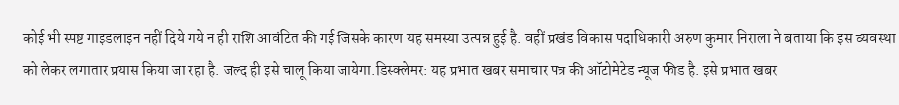कोई भी स्पष्ट गाइडलाइन नहीं दिये गये न ही राशि आवंटित की गई जिसके कारण यह समस्या उत्पन्न हुई है. वहीं प्रखंड विकास पदाधिकारी अरुण कुमार निराला ने बताया कि इस व्यवस्था को लेकर लगातार प्रयास किया जा रहा है. जल्द ही इसे चालू किया जायेगा.डिस्क्लेमर: यह प्रभात खबर समाचार पत्र की ऑटोमेटेड न्यूज फीड है. इसे प्रभात खबर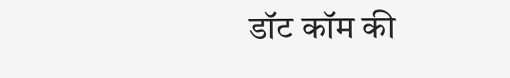डॉट कॉम की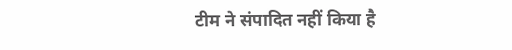टीम ने संपादित नहीं किया है